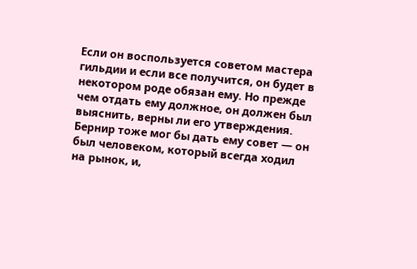Если он воспользуется советом мастера гильдии и если все получится, он будет в некотором роде обязан ему. Но прежде чем отдать ему должное, он должен был выяснить, верны ли его утверждения. Бернир тоже мог бы дать ему совет — он был человеком, который всегда ходил на рынок, и,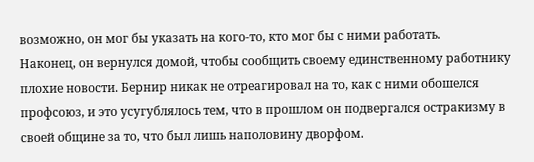возможно, он мог бы указать на кого-то, кто мог бы с ними работать.
Наконец, он вернулся домой, чтобы сообщить своему единственному работнику плохие новости. Бернир никак не отреагировал на то, как с ними обошелся профсоюз, и это усугублялось тем, что в прошлом он подвергался остракизму в своей общине за то, что был лишь наполовину дворфом.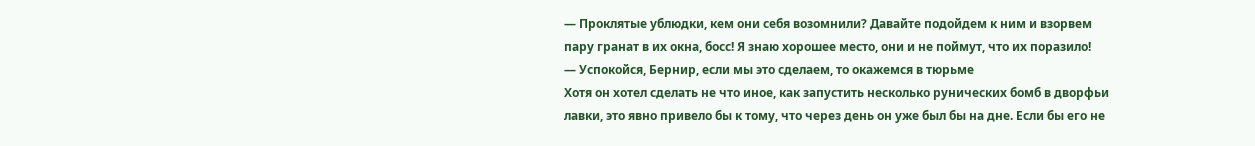— Проклятые ублюдки, кем они себя возомнили? Давайте подойдем к ним и взорвем пару гранат в их окна, босс! Я знаю хорошее место, они и не поймут, что их поразило!
— Успокойся, Бернир, если мы это сделаем, то окажемся в тюрьме
Хотя он хотел сделать не что иное, как запустить несколько рунических бомб в дворфьи лавки, это явно привело бы к тому, что через день он уже был бы на дне. Если бы его не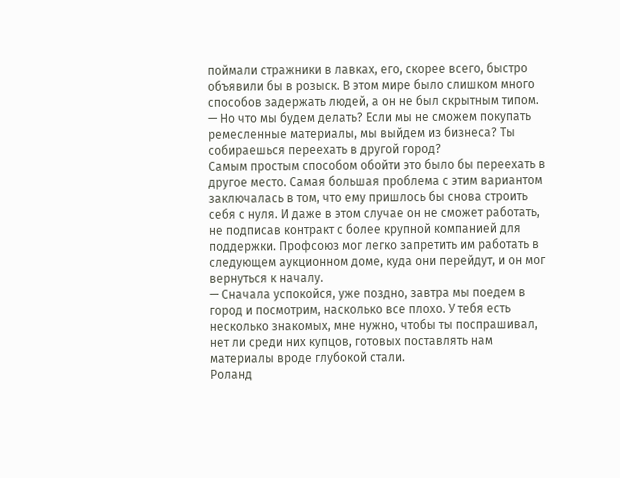поймали стражники в лавках, его, скорее всего, быстро объявили бы в розыск. В этом мире было слишком много способов задержать людей, а он не был скрытным типом.
— Но что мы будем делать? Если мы не сможем покупать ремесленные материалы, мы выйдем из бизнеса? Ты собираешься переехать в другой город?
Самым простым способом обойти это было бы переехать в другое место. Самая большая проблема с этим вариантом заключалась в том, что ему пришлось бы снова строить себя с нуля. И даже в этом случае он не сможет работать, не подписав контракт с более крупной компанией для поддержки. Профсоюз мог легко запретить им работать в следующем аукционном доме, куда они перейдут, и он мог вернуться к началу.
— Сначала успокойся, уже поздно, завтра мы поедем в город и посмотрим, насколько все плохо. У тебя есть несколько знакомых, мне нужно, чтобы ты поспрашивал, нет ли среди них купцов, готовых поставлять нам материалы вроде глубокой стали.
Роланд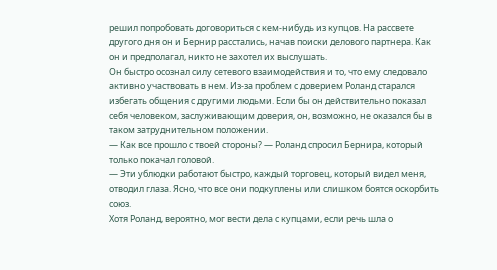решил попробовать договориться с кем-нибудь из купцов. На рассвете другого дня он и Бернир расстались, начав поиски делового партнера. Как он и предполагал, никто не захотел их выслушать.
Он быстро осознал силу сетевого взаимодействия и то, что ему следовало активно участвовать в нем. Из-за проблем с доверием Роланд старался избегать общения с другими людьми. Если бы он действительно показал себя человеком, заслуживающим доверия, он, возможно, не оказался бы в таком затруднительном положении.
— Как все прошло с твоей стороны? — Роланд спросил Бернира, который только покачал головой.
— Эти ублюдки работают быстро, каждый торговец, который видел меня, отводил глаза. Ясно, что все они подкуплены или слишком боятся оскорбить союз.
Хотя Роланд, вероятно, мог вести дела с купцами, если речь шла о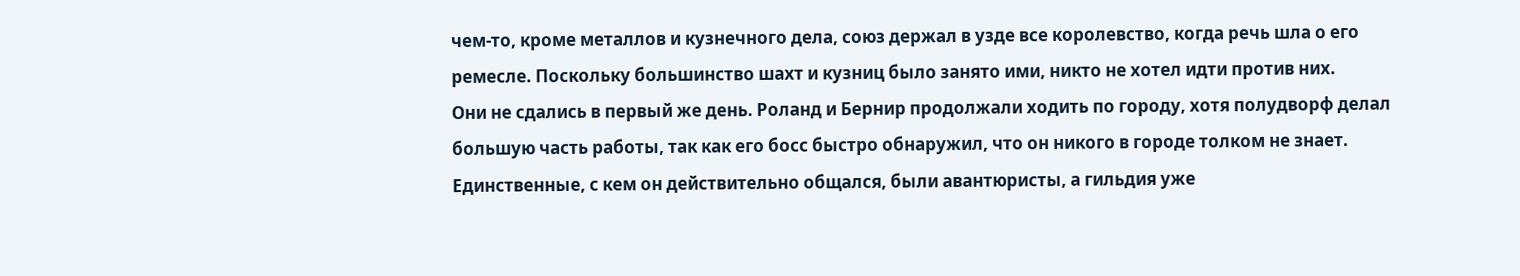чем-то, кроме металлов и кузнечного дела, союз держал в узде все королевство, когда речь шла о его ремесле. Поскольку большинство шахт и кузниц было занято ими, никто не хотел идти против них.
Они не сдались в первый же день. Роланд и Бернир продолжали ходить по городу, хотя полудворф делал большую часть работы, так как его босс быстро обнаружил, что он никого в городе толком не знает. Единственные, с кем он действительно общался, были авантюристы, а гильдия уже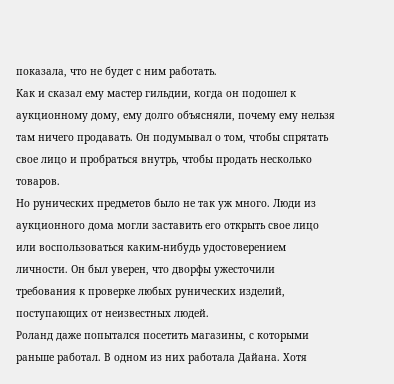показала, что не будет с ним работать.
Как и сказал ему мастер гильдии, когда он подошел к аукционному дому, ему долго объясняли, почему ему нельзя там ничего продавать. Он подумывал о том, чтобы спрятать свое лицо и пробраться внутрь, чтобы продать несколько товаров.
Но рунических предметов было не так уж много. Люди из аукционного дома могли заставить его открыть свое лицо или воспользоваться каким-нибудь удостоверением личности. Он был уверен, что дворфы ужесточили требования к проверке любых рунических изделий, поступающих от неизвестных людей.
Роланд даже попытался посетить магазины, с которыми раньше работал. В одном из них работала Дайана. Хотя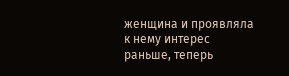женщина и проявляла к нему интерес раньше, теперь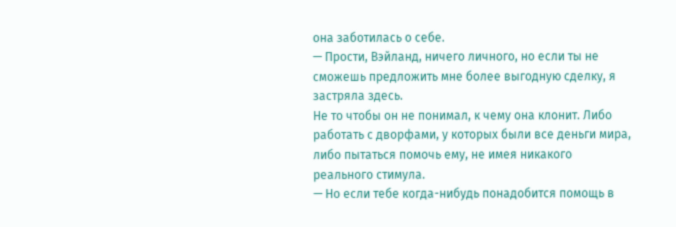она заботилась о себе.
— Прости, Вэйланд, ничего личного, но если ты не сможешь предложить мне более выгодную сделку, я застряла здесь.
Не то чтобы он не понимал, к чему она клонит. Либо работать с дворфами, у которых были все деньги мира, либо пытаться помочь ему, не имея никакого реального стимула.
— Но если тебе когда-нибудь понадобится помощь в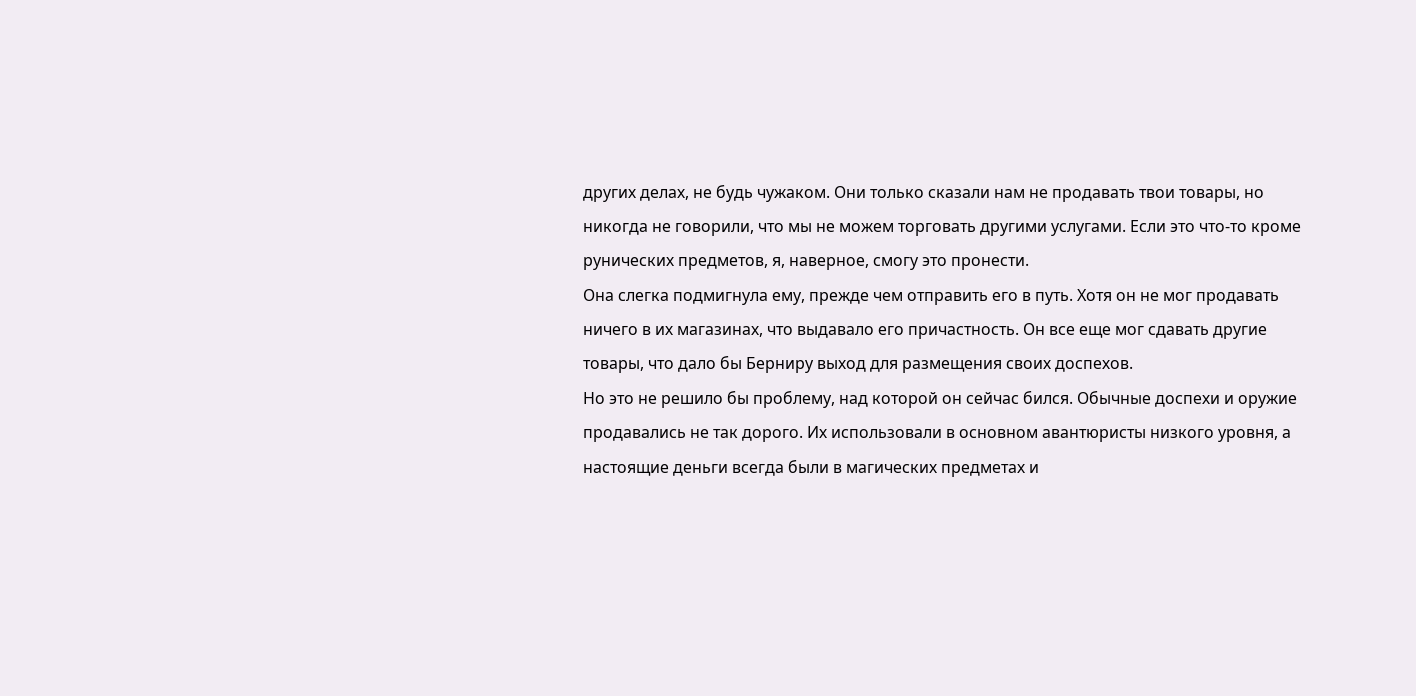других делах, не будь чужаком. Они только сказали нам не продавать твои товары, но никогда не говорили, что мы не можем торговать другими услугами. Если это что-то кроме рунических предметов, я, наверное, смогу это пронести.
Она слегка подмигнула ему, прежде чем отправить его в путь. Хотя он не мог продавать ничего в их магазинах, что выдавало его причастность. Он все еще мог сдавать другие товары, что дало бы Берниру выход для размещения своих доспехов.
Но это не решило бы проблему, над которой он сейчас бился. Обычные доспехи и оружие продавались не так дорого. Их использовали в основном авантюристы низкого уровня, а настоящие деньги всегда были в магических предметах и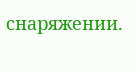снаряжении.